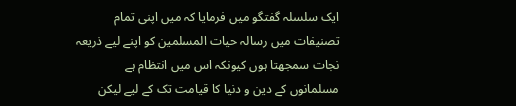ایک سلسلہ گفتگو میں فرمایا کہ میں اپنی تمام تصنیفات میں رسالہ حیات المسلمین کو اپنے لیے ذریعہ نجات سمجھتا ہوں کیونکہ اس میں انتظام ہے مسلمانوں کے دین و دنیا کا قیامت تک کے لیے لیکن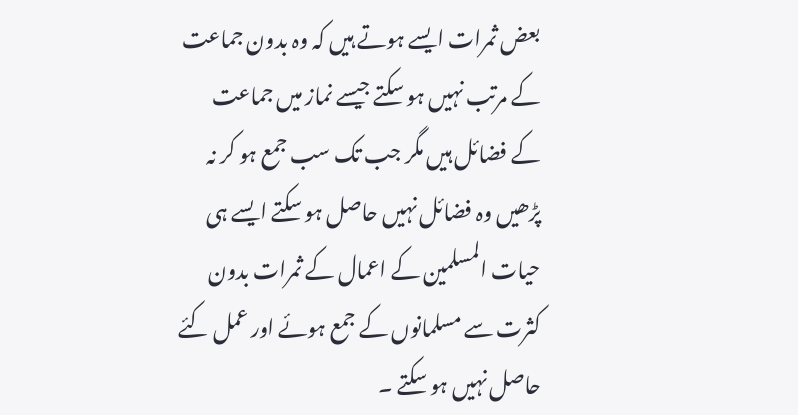بعض ثمرات ایسے ہوتے ہیں کہ وہ بدون جماعت کے مرتب نہیں ہو سکتے جیسے نماز میں جماعت کے فضائل ہیں مگر جب تک سب جمع ہو کر نہ پڑھیں وہ فضائل نہیں حاصل ہو سکتے ایسے ہی حیات المسلمین کے اعمال کے ثمرات بدون کثرت سے مسلمانوں کے جمع ہوئے اور عمل کئے حاصل نہیں ہو سکتے ۔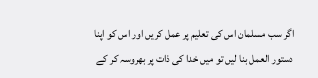اگر سب مسلمان اس کی تعلیم پر عمل کریں اور اس کو اپنا دستور العمل بنا لیں تو میں خدا کی ذات پر بھروسہ کر کے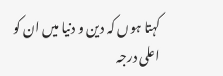کہتا ہوں کہ دین و دنیا میں ان کو اعلی درجہ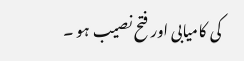کی کامیابی اور فتح نصیب ہو ۔